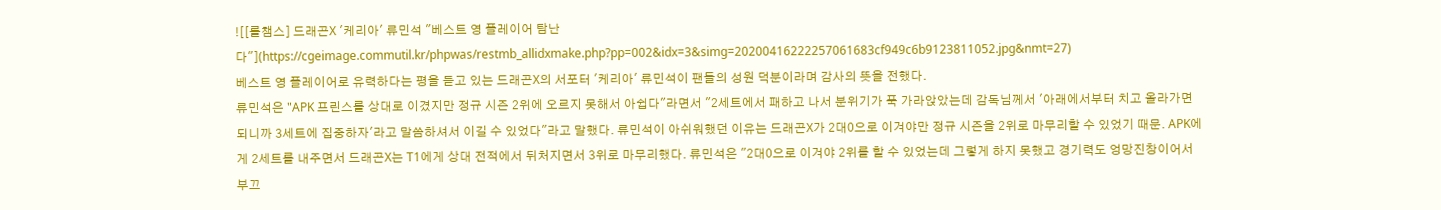![[롤챔스] 드래곤X '케리아' 류민석 "베스트 영 플레이어 탐난다"](https://cgeimage.commutil.kr/phpwas/restmb_allidxmake.php?pp=002&idx=3&simg=20200416222257061683cf949c6b9123811052.jpg&nmt=27)
베스트 영 플레이어로 유력하다는 평을 듣고 있는 드래곤X의 서포터 '케리아' 류민석이 팬들의 성원 덕분이라며 감사의 뜻을 전했다.
류민석은 "APK 프린스를 상대로 이겼지만 정규 시즌 2위에 오르지 못해서 아쉽다"라면서 "2세트에서 패하고 나서 분위기가 푹 가라앉았는데 감독님께서 '아래에서부터 치고 올라가면 되니까 3세트에 집중하자'라고 말씀하셔서 이길 수 있었다"라고 말했다. 류민석이 아쉬워했던 이유는 드래곤X가 2대0으로 이겨야만 정규 시즌을 2위로 마무리할 수 있었기 때문. APK에게 2세트를 내주면서 드래곤X는 T1에게 상대 전적에서 뒤처지면서 3위로 마무리했다. 류민석은 "2대0으로 이겨야 2위를 할 수 있었는데 그렇게 하지 못했고 경기력도 엉망진창이어서 부끄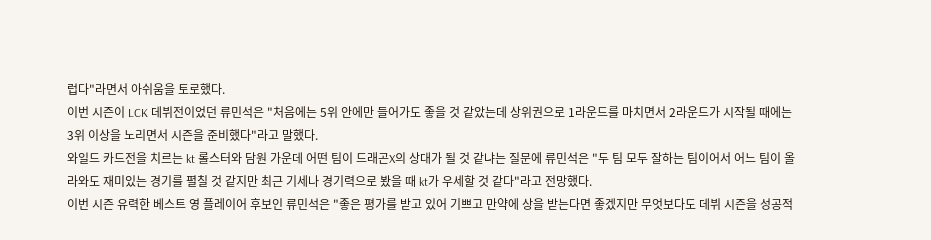럽다"라면서 아쉬움을 토로했다.
이번 시즌이 LCK 데뷔전이었던 류민석은 "처음에는 5위 안에만 들어가도 좋을 것 같았는데 상위권으로 1라운드를 마치면서 2라운드가 시작될 때에는 3위 이상을 노리면서 시즌을 준비했다"라고 말했다.
와일드 카드전을 치르는 kt 롤스터와 담원 가운데 어떤 팀이 드래곤X의 상대가 될 것 같냐는 질문에 류민석은 "두 팀 모두 잘하는 팀이어서 어느 팀이 올라와도 재미있는 경기를 펼칠 것 같지만 최근 기세나 경기력으로 봤을 때 kt가 우세할 것 같다"라고 전망했다.
이번 시즌 유력한 베스트 영 플레이어 후보인 류민석은 "좋은 평가를 받고 있어 기쁘고 만약에 상을 받는다면 좋겠지만 무엇보다도 데뷔 시즌을 성공적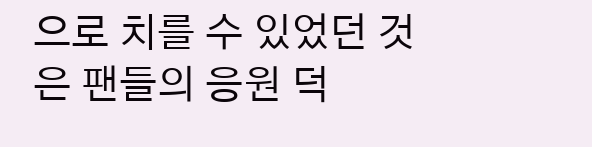으로 치를 수 있었던 것은 팬들의 응원 덕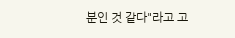분인 것 같다"라고 고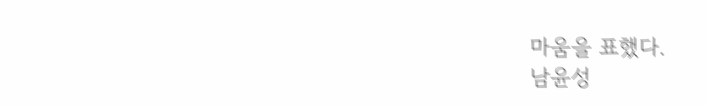마움을 표했다.
남윤성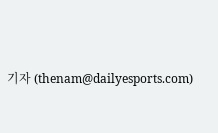기자 (thenam@dailyesports.com)